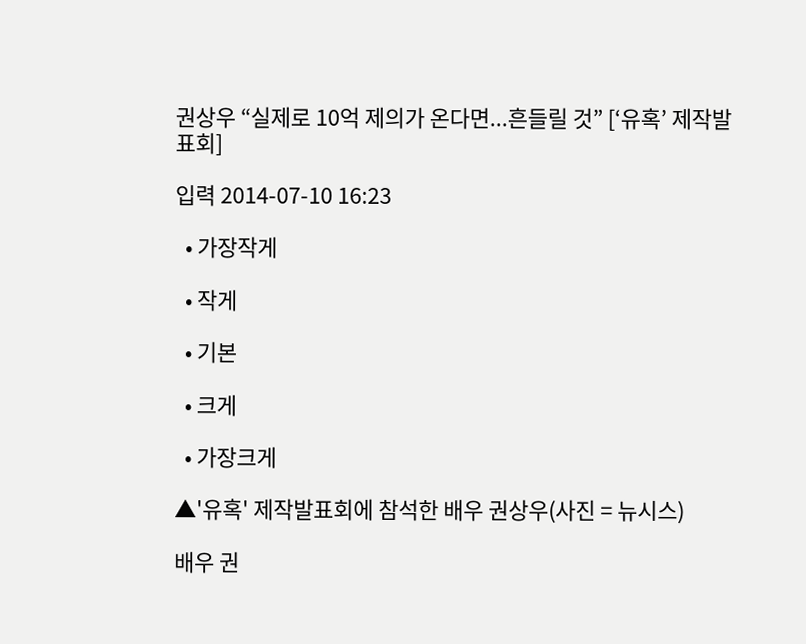권상우 “실제로 10억 제의가 온다면...흔들릴 것” [‘유혹’ 제작발표회]

입력 2014-07-10 16:23

  • 가장작게

  • 작게

  • 기본

  • 크게

  • 가장크게

▲'유혹' 제작발표회에 참석한 배우 권상우(사진 = 뉴시스)

배우 권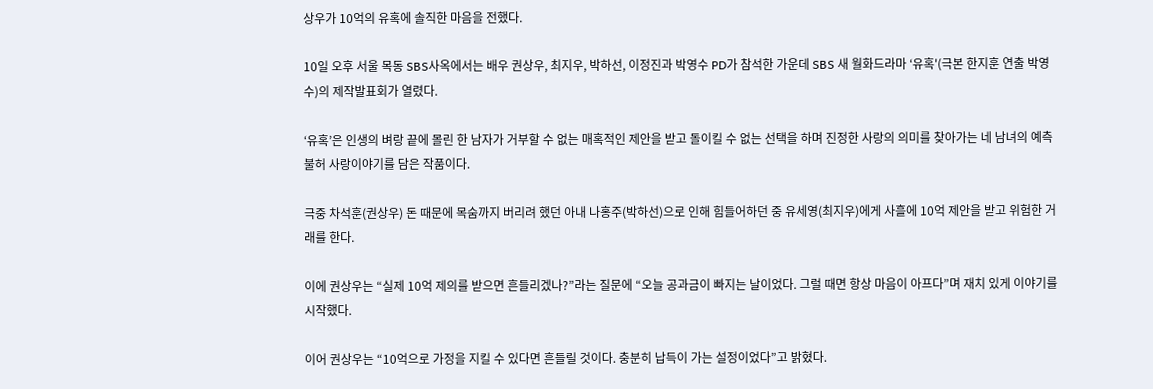상우가 10억의 유혹에 솔직한 마음을 전했다.

10일 오후 서울 목동 SBS사옥에서는 배우 권상우, 최지우, 박하선, 이정진과 박영수 PD가 참석한 가운데 SBS 새 월화드라마 ‘유혹'(극본 한지훈 연출 박영수)의 제작발표회가 열렸다.

‘유혹’은 인생의 벼랑 끝에 몰린 한 남자가 거부할 수 없는 매혹적인 제안을 받고 돌이킬 수 없는 선택을 하며 진정한 사랑의 의미를 찾아가는 네 남녀의 예측불허 사랑이야기를 담은 작품이다.

극중 차석훈(권상우) 돈 때문에 목숨까지 버리려 했던 아내 나홍주(박하선)으로 인해 힘들어하던 중 유세영(최지우)에게 사흘에 10억 제안을 받고 위험한 거래를 한다.

이에 권상우는 “실제 10억 제의를 받으면 흔들리겠나?”라는 질문에 “오늘 공과금이 빠지는 날이었다. 그럴 때면 항상 마음이 아프다”며 재치 있게 이야기를 시작했다.

이어 권상우는 “10억으로 가정을 지킬 수 있다면 흔들릴 것이다. 충분히 납득이 가는 설정이었다”고 밝혔다.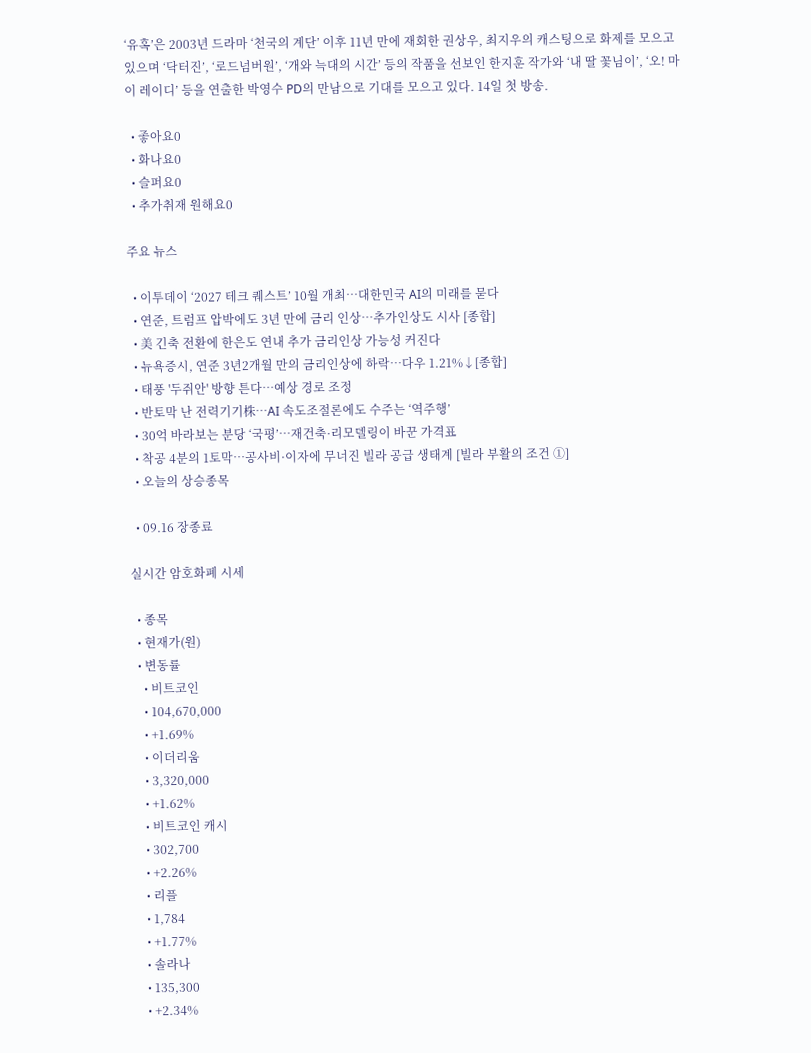‘유혹’은 2003년 드라마 ‘천국의 계단’ 이후 11년 만에 재회한 권상우, 최지우의 캐스팅으로 화제를 모으고 있으며 ‘닥터진’, ‘로드넘버원’, ‘개와 늑대의 시간’ 등의 작품을 선보인 한지훈 작가와 ‘내 딸 꽃님이’, ‘오! 마이 레이디’ 등을 연출한 박영수 PD의 만남으로 기대를 모으고 있다. 14일 첫 방송.

  • 좋아요0
  • 화나요0
  • 슬퍼요0
  • 추가취재 원해요0

주요 뉴스

  • 이투데이 ‘2027 테크 퀘스트’ 10월 개최⋯대한민국 AI의 미래를 묻다
  • 연준, 트럼프 압박에도 3년 만에 금리 인상…추가인상도 시사 [종합]
  • 美 긴축 전환에 한은도 연내 추가 금리인상 가능성 커진다
  • 뉴욕증시, 연준 3년2개월 만의 금리인상에 하락…다우 1.21%↓[종합]
  • 태풍 '두쥐안' 방향 튼다…예상 경로 조정
  • 반토막 난 전력기기株…AI 속도조절론에도 수주는 ‘역주행’
  • 30억 바라보는 분당 ‘국평’⋯재건축·리모델링이 바꾼 가격표
  • 착공 4분의 1토막…공사비·이자에 무너진 빌라 공급 생태계 [빌라 부활의 조건 ①]
  • 오늘의 상승종목

  • 09.16 장종료

실시간 암호화폐 시세

  • 종목
  • 현재가(원)
  • 변동률
    • 비트코인
    • 104,670,000
    • +1.69%
    • 이더리움
    • 3,320,000
    • +1.62%
    • 비트코인 캐시
    • 302,700
    • +2.26%
    • 리플
    • 1,784
    • +1.77%
    • 솔라나
    • 135,300
    • +2.34%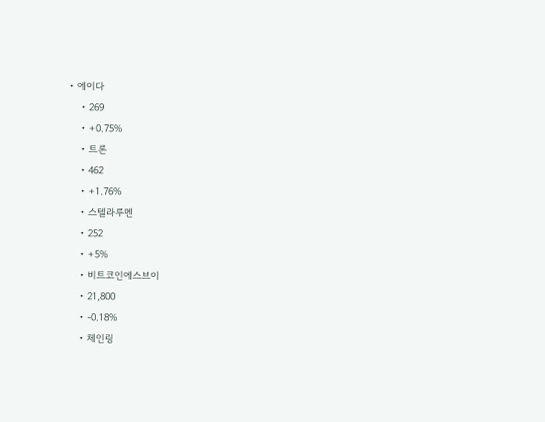• 에이다
    • 269
    • +0.75%
    • 트론
    • 462
    • +1.76%
    • 스텔라루멘
    • 252
    • +5%
    • 비트코인에스브이
    • 21,800
    • -0.18%
    • 체인링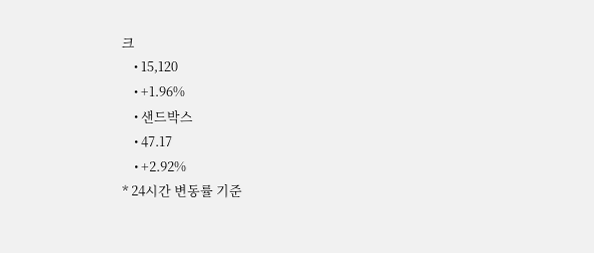크
    • 15,120
    • +1.96%
    • 샌드박스
    • 47.17
    • +2.92%
* 24시간 변동률 기준